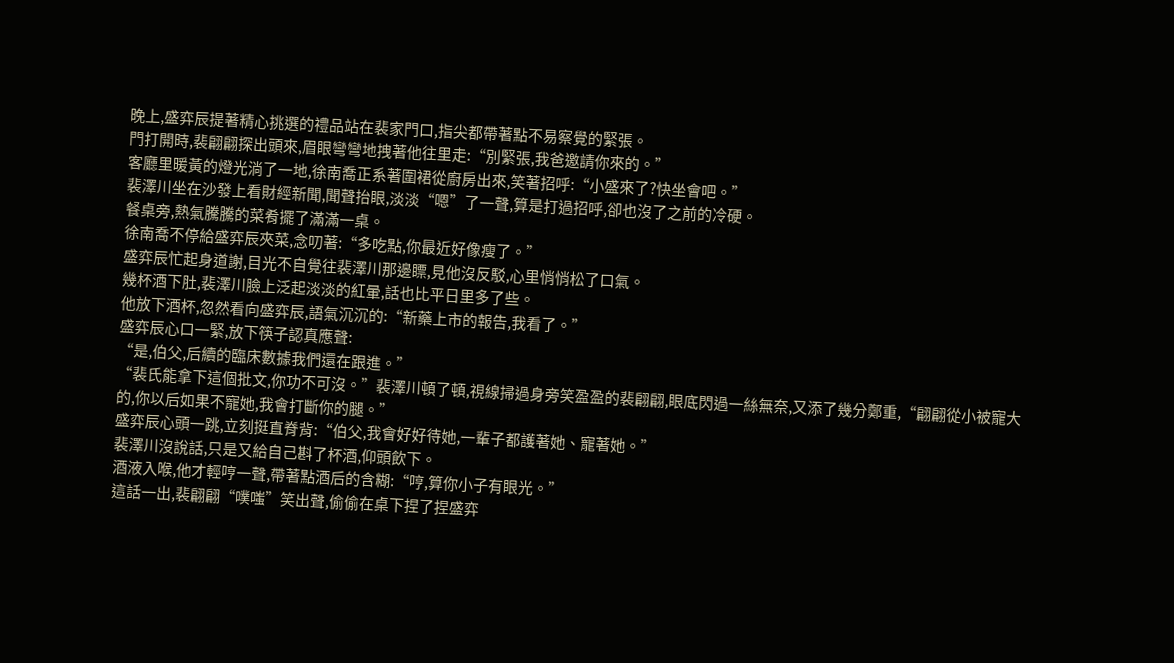晚上,盛弈辰提著精心挑選的禮品站在裴家門口,指尖都帶著點不易察覺的緊張。
門打開時,裴翩翩探出頭來,眉眼彎彎地拽著他往里走:“別緊張,我爸邀請你來的。”
客廳里暖黃的燈光淌了一地,徐南喬正系著圍裙從廚房出來,笑著招呼:“小盛來了?快坐會吧。”
裴澤川坐在沙發上看財經新聞,聞聲抬眼,淡淡“嗯”了一聲,算是打過招呼,卻也沒了之前的冷硬。
餐桌旁,熱氣騰騰的菜肴擺了滿滿一桌。
徐南喬不停給盛弈辰夾菜,念叨著:“多吃點,你最近好像瘦了。”
盛弈辰忙起身道謝,目光不自覺往裴澤川那邊瞟,見他沒反駁,心里悄悄松了口氣。
幾杯酒下肚,裴澤川臉上泛起淡淡的紅暈,話也比平日里多了些。
他放下酒杯,忽然看向盛弈辰,語氣沉沉的:“新藥上市的報告,我看了。”
盛弈辰心口一緊,放下筷子認真應聲:
“是,伯父,后續的臨床數據我們還在跟進。”
“裴氏能拿下這個批文,你功不可沒。”裴澤川頓了頓,視線掃過身旁笑盈盈的裴翩翩,眼底閃過一絲無奈,又添了幾分鄭重,“翩翩從小被寵大的,你以后如果不寵她,我會打斷你的腿。”
盛弈辰心頭一跳,立刻挺直脊背:“伯父,我會好好待她,一輩子都護著她、寵著她。”
裴澤川沒說話,只是又給自己斟了杯酒,仰頭飲下。
酒液入喉,他才輕哼一聲,帶著點酒后的含糊:“哼,算你小子有眼光。”
這話一出,裴翩翩“噗嗤”笑出聲,偷偷在桌下捏了捏盛弈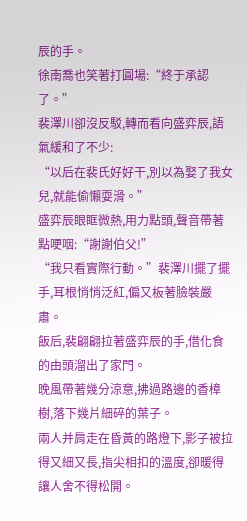辰的手。
徐南喬也笑著打圓場:“終于承認了。”
裴澤川卻沒反駁,轉而看向盛弈辰,語氣緩和了不少:
“以后在裴氏好好干,別以為娶了我女兒,就能偷懶耍滑。”
盛弈辰眼眶微熱,用力點頭,聲音帶著點哽咽:“謝謝伯父!”
“我只看實際行動。”裴澤川擺了擺手,耳根悄悄泛紅,偏又板著臉裝嚴肅。
飯后,裴翩翩拉著盛弈辰的手,借化食的由頭溜出了家門。
晚風帶著幾分涼意,拂過路邊的香樟樹,落下幾片細碎的葉子。
兩人并肩走在昏黃的路燈下,影子被拉得又細又長,指尖相扣的溫度,卻暖得讓人舍不得松開。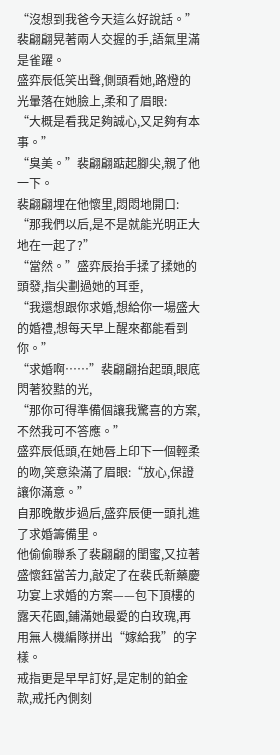“沒想到我爸今天這么好說話。”裴翩翩晃著兩人交握的手,語氣里滿是雀躍。
盛弈辰低笑出聲,側頭看她,路燈的光暈落在她臉上,柔和了眉眼:
“大概是看我足夠誠心,又足夠有本事。”
“臭美。”裴翩翩踮起腳尖,親了他一下。
裴翩翩埋在他懷里,悶悶地開口:
“那我們以后,是不是就能光明正大地在一起了?”
“當然。”盛弈辰抬手揉了揉她的頭發,指尖劃過她的耳垂,
“我還想跟你求婚,想給你一場盛大的婚禮,想每天早上醒來都能看到你。”
“求婚啊……”裴翩翩抬起頭,眼底閃著狡黠的光,
“那你可得準備個讓我驚喜的方案,不然我可不答應。”
盛弈辰低頭,在她唇上印下一個輕柔的吻,笑意染滿了眉眼:“放心,保證讓你滿意。”
自那晚散步過后,盛弈辰便一頭扎進了求婚籌備里。
他偷偷聯系了裴翩翩的閨蜜,又拉著盛懷鈺當苦力,敲定了在裴氏新藥慶功宴上求婚的方案——包下頂樓的露天花園,鋪滿她最愛的白玫瑰,再用無人機編隊拼出“嫁給我”的字樣。
戒指更是早早訂好,是定制的鉑金款,戒托內側刻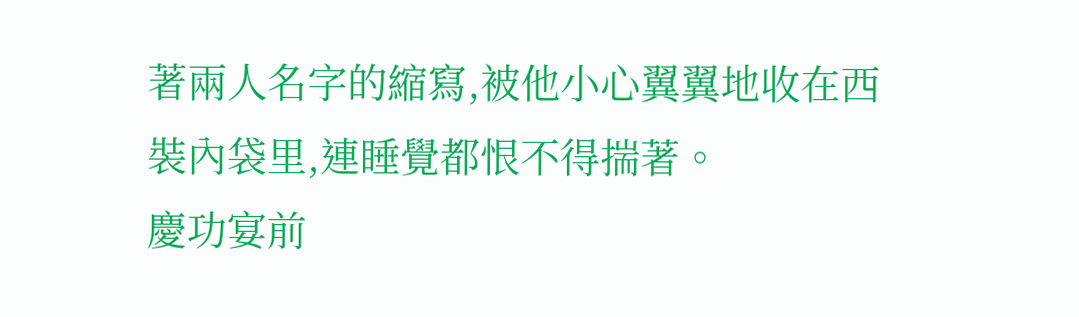著兩人名字的縮寫,被他小心翼翼地收在西裝內袋里,連睡覺都恨不得揣著。
慶功宴前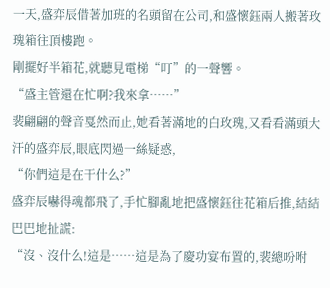一天,盛弈辰借著加班的名頭留在公司,和盛懷鈺兩人搬著玫瑰箱往頂樓跑。
剛擺好半箱花,就聽見電梯“叮”的一聲響。
“盛主管還在忙啊?我來拿……”
裴翩翩的聲音戛然而止,她看著滿地的白玫瑰,又看看滿頭大汗的盛弈辰,眼底閃過一絲疑惑,
“你們這是在干什么?”
盛弈辰嚇得魂都飛了,手忙腳亂地把盛懷鈺往花箱后推,結結巴巴地扯謊:
“沒、沒什么!這是……這是為了慶功宴布置的,裴總吩咐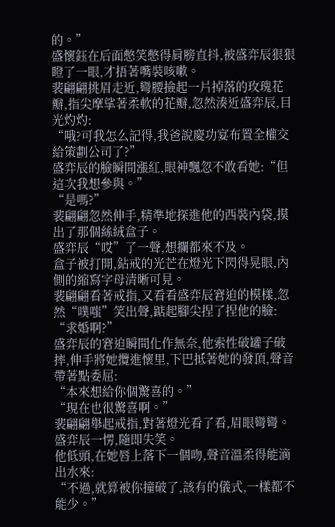的。”
盛懷鈺在后面憋笑憋得肩膀直抖,被盛弈辰狠狠瞪了一眼,才捂著嘴裝咳嗽。
裴翩翩挑眉走近,彎腰撿起一片掉落的玫瑰花瓣,指尖摩挲著柔軟的花瓣,忽然湊近盛弈辰,目光灼灼:
“哦?可我怎么記得,我爸說慶功宴布置全權交給策劃公司了?”
盛弈辰的臉瞬間漲紅,眼神飄忽不敢看她:“但這次我想參與。”
“是嗎?”
裴翩翩忽然伸手,精準地探進他的西裝內袋,摸出了那個絲絨盒子。
盛弈辰“哎”了一聲,想攔都來不及。
盒子被打開,鉆戒的光芒在燈光下閃得晃眼,內側的縮寫字母清晰可見。
裴翩翩看著戒指,又看看盛弈辰窘迫的模樣,忽然“噗嗤”笑出聲,踮起腳尖捏了捏他的臉:
“求婚啊?”
盛弈辰的窘迫瞬間化作無奈,他索性破罐子破摔,伸手將她攬進懷里,下巴抵著她的發頂,聲音帶著點委屈:
“本來想給你個驚喜的。”
“現在也很驚喜啊。”
裴翩翩舉起戒指,對著燈光看了看,眉眼彎彎。
盛弈辰一愣,隨即失笑。
他低頭,在她唇上落下一個吻,聲音溫柔得能滴出水來:
“不過,就算被你撞破了,該有的儀式,一樣都不能少。”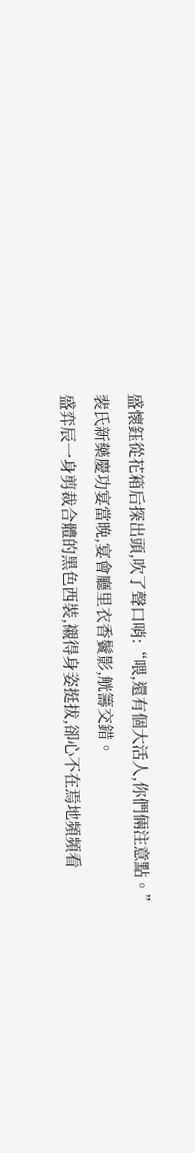盛懷鈺從花箱后探出頭,吹了聲口哨:“喂,還有個大活人,你們倆注意點。”
裴氏新藥慶功宴當晚,宴會廳里衣香鬢影,觥籌交錯。
盛弈辰一身剪裁合體的黑色西裝,襯得身姿挺拔,卻心不在焉地頻頻看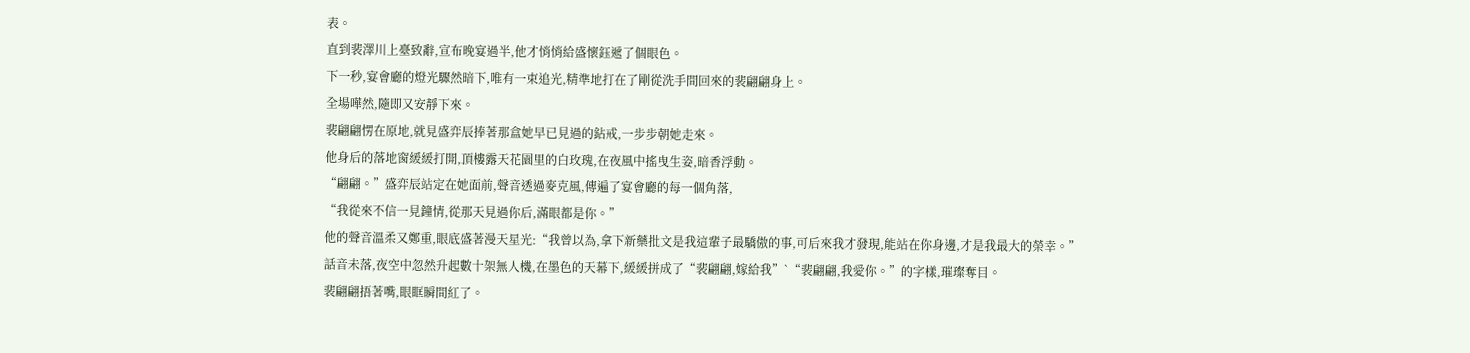表。
直到裴澤川上臺致辭,宣布晚宴過半,他才悄悄給盛懷鈺遞了個眼色。
下一秒,宴會廳的燈光驟然暗下,唯有一束追光,精準地打在了剛從洗手間回來的裴翩翩身上。
全場嘩然,隨即又安靜下來。
裴翩翩愣在原地,就見盛弈辰捧著那盒她早已見過的鉆戒,一步步朝她走來。
他身后的落地窗緩緩打開,頂樓露天花園里的白玫瑰,在夜風中搖曳生姿,暗香浮動。
“翩翩。”盛弈辰站定在她面前,聲音透過麥克風,傳遍了宴會廳的每一個角落,
“我從來不信一見鐘情,從那天見過你后,滿眼都是你。”
他的聲音溫柔又鄭重,眼底盛著漫天星光:“我曾以為,拿下新藥批文是我這輩子最驕傲的事,可后來我才發現,能站在你身邊,才是我最大的榮幸。”
話音未落,夜空中忽然升起數十架無人機,在墨色的天幕下,緩緩拼成了“裴翩翩,嫁給我”`“裴翩翩,我愛你。”的字樣,璀璨奪目。
裴翩翩捂著嘴,眼眶瞬間紅了。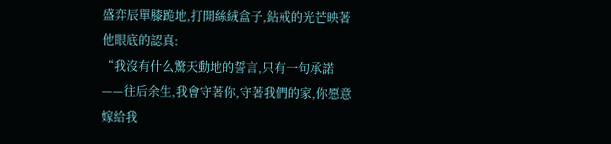盛弈辰單膝跪地,打開絲絨盒子,鉆戒的光芒映著他眼底的認真:
“我沒有什么驚天動地的誓言,只有一句承諾——往后余生,我會守著你,守著我們的家,你愿意嫁給我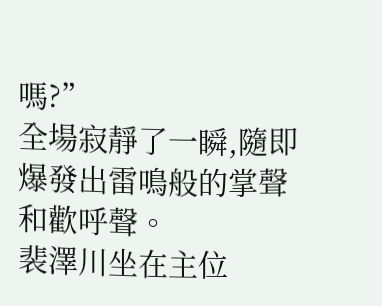嗎?”
全場寂靜了一瞬,隨即爆發出雷鳴般的掌聲和歡呼聲。
裴澤川坐在主位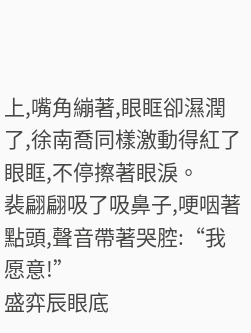上,嘴角繃著,眼眶卻濕潤了,徐南喬同樣激動得紅了眼眶,不停擦著眼淚。
裴翩翩吸了吸鼻子,哽咽著點頭,聲音帶著哭腔:“我愿意!”
盛弈辰眼底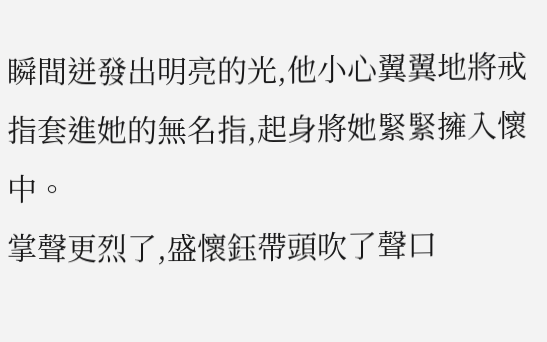瞬間迸發出明亮的光,他小心翼翼地將戒指套進她的無名指,起身將她緊緊擁入懷中。
掌聲更烈了,盛懷鈺帶頭吹了聲口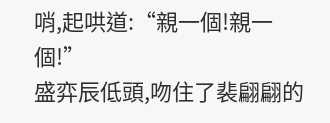哨,起哄道:“親一個!親一個!”
盛弈辰低頭,吻住了裴翩翩的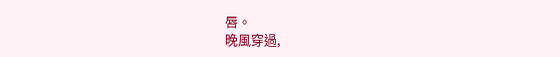唇。
晚風穿過,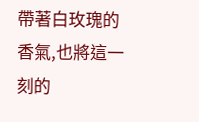帶著白玫瑰的香氣,也將這一刻的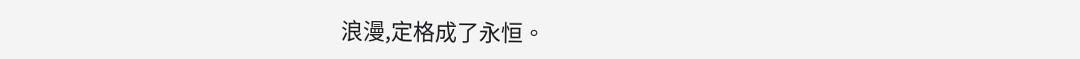浪漫,定格成了永恒。